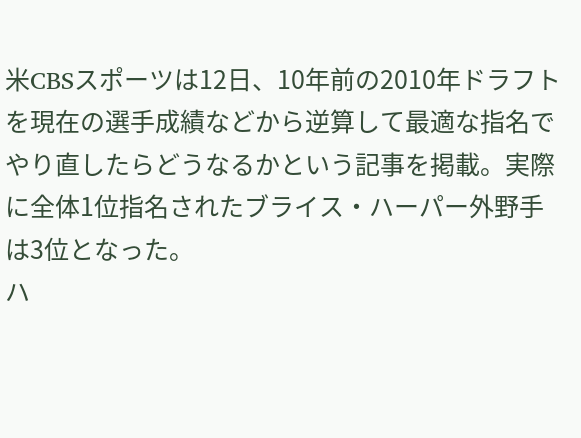米CBSスポーツは12日、10年前の2010年ドラフトを現在の選手成績などから逆算して最適な指名でやり直したらどうなるかという記事を掲載。実際に全体1位指名されたブライス・ハーパー外野手は3位となった。
ハ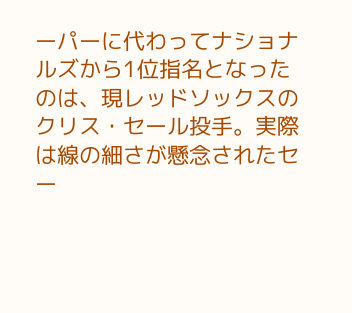ーパーに代わってナショナルズから1位指名となったのは、現レッドソックスのクリス・セール投手。実際は線の細さが懸念されたセー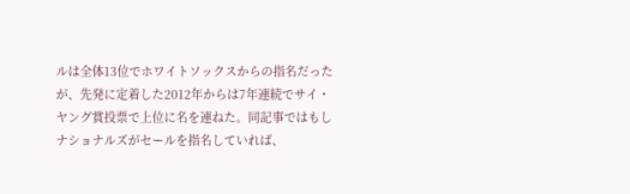ルは全体13位でホワイトソックスからの指名だったが、先発に定着した2012年からは7年連続でサイ・ヤング賞投票で上位に名を連ねた。同記事ではもしナショナルズがセールを指名していれば、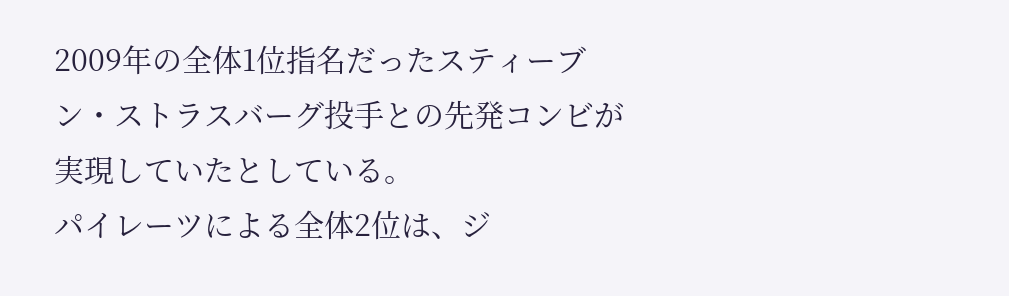2009年の全体1位指名だったスティーブン・ストラスバーグ投手との先発コンビが実現していたとしている。
パイレーツによる全体2位は、ジ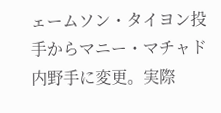ェームソン・タイヨン投手からマニー・マチャド内野手に変更。実際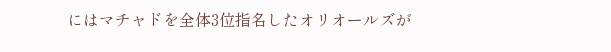にはマチャドを全体3位指名したオリオールズが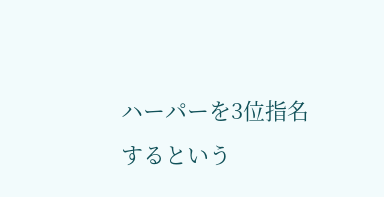ハーパーを3位指名するという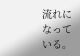流れになっている。